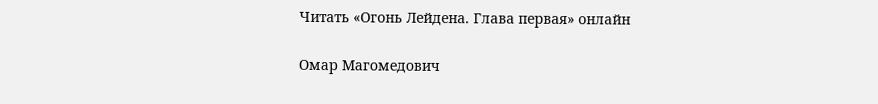Читать «Огонь Лейдена. Глава первая» онлайн

Омар Магомедович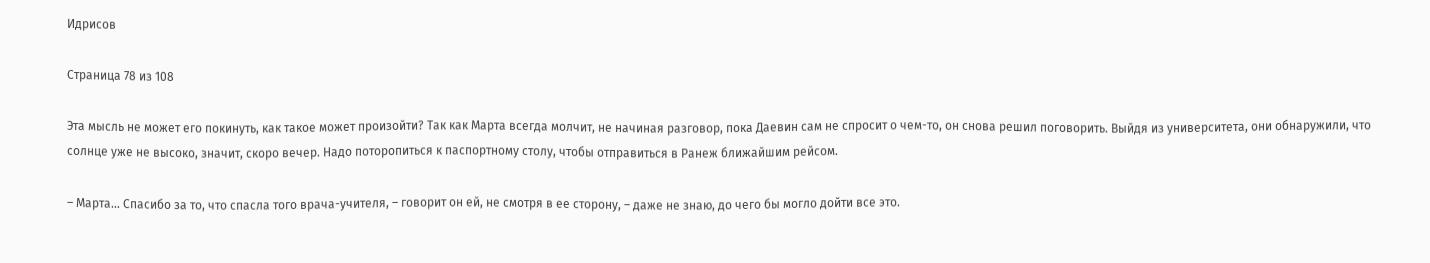Идрисов

Страница 78 из 108

Эта мысль не может его покинуть, как такое может произойти? Так как Марта всегда молчит, не начиная разговор, пока Даевин сам не спросит о чем-то, он снова решил поговорить. Выйдя из университета, они обнаружили, что солнце уже не высоко, значит, скоро вечер. Надо поторопиться к паспортному столу, чтобы отправиться в Ранеж ближайшим рейсом.

– Марта… Спасибо за то, что спасла того врача-учителя, – говорит он ей, не смотря в ее сторону, – даже не знаю, до чего бы могло дойти все это.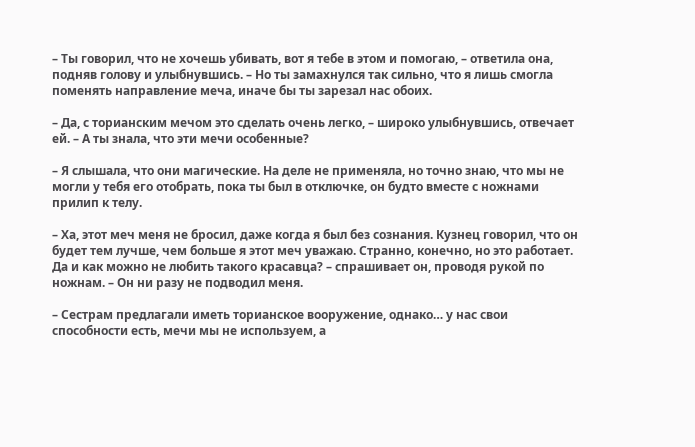– Ты говорил, что не хочешь убивать, вот я тебе в этом и помогаю, – ответила она, подняв голову и улыбнувшись. – Но ты замахнулся так сильно, что я лишь смогла поменять направление меча, иначе бы ты зарезал нас обоих.

– Да, с торианским мечом это сделать очень легко, – широко улыбнувшись, отвечает ей. – А ты знала, что эти мечи особенные?

– Я слышала, что они магические. На деле не применяла, но точно знаю, что мы не могли у тебя его отобрать, пока ты был в отключке, он будто вместе с ножнами прилип к телу.

– Ха, этот меч меня не бросил, даже когда я был без сознания. Кузнец говорил, что он будет тем лучше, чем больше я этот меч уважаю. Странно, конечно, но это работает. Да и как можно не любить такого красавца? – спрашивает он, проводя рукой по ножнам. – Он ни разу не подводил меня.

– Сестрам предлагали иметь торианское вооружение, однако… у нас свои способности есть, мечи мы не используем, а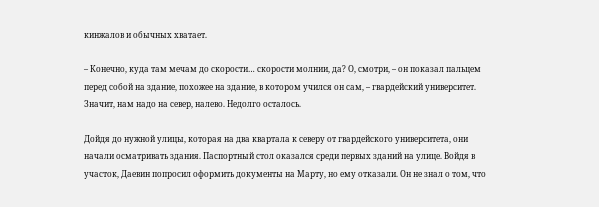кинжалов и обычных хватает.

– Конечно, куда там мечам до скорости… скорости молнии, да? О, смотри, – он показал пальцем перед собой на здание, похожее на здание, в котором учился он сам, – гвардейский университет. Значит, нам надо на север, налево. Недолго осталось.

Дойдя до нужной улицы, которая на два квартала к северу от гвардейского университета, они начали осматривать здания. Паспортный стол оказался среди первых зданий на улице. Войдя в участок, Даевин попросил оформить документы на Марту, но ему отказали. Он не знал о том, что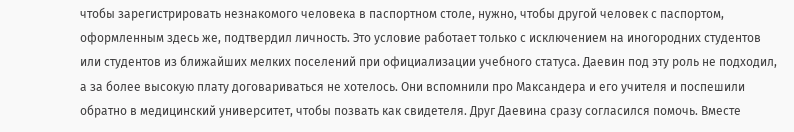чтобы зарегистрировать незнакомого человека в паспортном столе, нужно, чтобы другой человек с паспортом, оформленным здесь же, подтвердил личность. Это условие работает только с исключением на иногородних студентов или студентов из ближайших мелких поселений при официализации учебного статуса. Даевин под эту роль не подходил, а за более высокую плату договариваться не хотелось. Они вспомнили про Максандера и его учителя и поспешили обратно в медицинский университет, чтобы позвать как свидетеля. Друг Даевина сразу согласился помочь. Вместе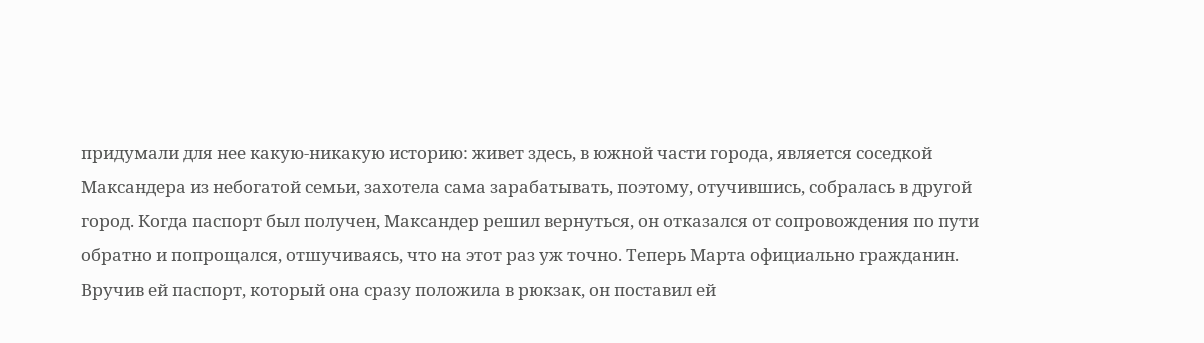придумали для нее какую-никакую историю: живет здесь, в южной части города, является соседкой Максандера из небогатой семьи, захотела сама зарабатывать, поэтому, отучившись, собралась в другой город. Когда паспорт был получен, Максандер решил вернуться, он отказался от сопровождения по пути обратно и попрощался, отшучиваясь, что на этот раз уж точно. Теперь Марта официально гражданин. Вручив ей паспорт, который она сразу положила в рюкзак, он поставил ей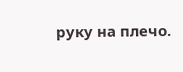руку на плечо.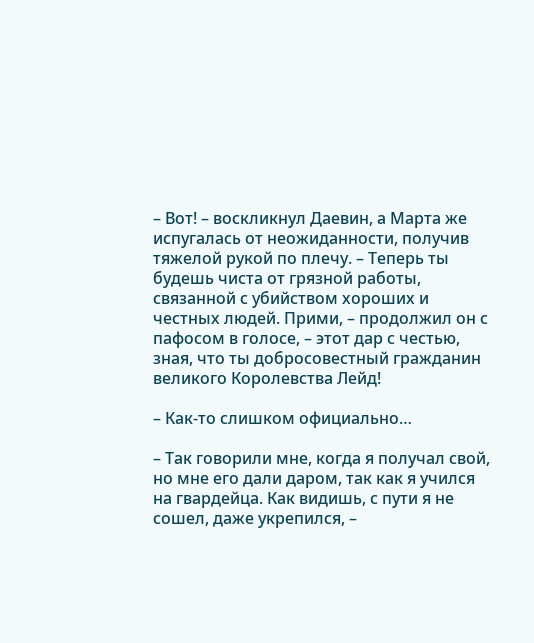– Вот! – воскликнул Даевин, а Марта же испугалась от неожиданности, получив тяжелой рукой по плечу. – Теперь ты будешь чиста от грязной работы, связанной с убийством хороших и честных людей. Прими, – продолжил он с пафосом в голосе, – этот дар с честью, зная, что ты добросовестный гражданин великого Королевства Лейд!

– Как-то слишком официально…

– Так говорили мне, когда я получал свой, но мне его дали даром, так как я учился на гвардейца. Как видишь, с пути я не сошел, даже укрепился, –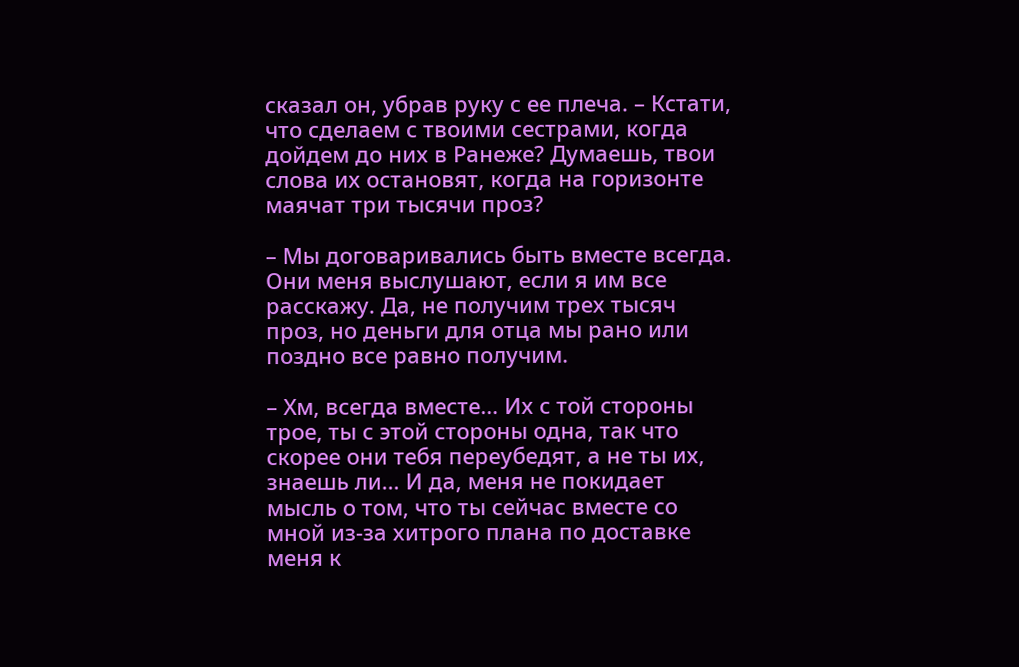сказал он, убрав руку с ее плеча. – Кстати, что сделаем с твоими сестрами, когда дойдем до них в Ранеже? Думаешь, твои слова их остановят, когда на горизонте маячат три тысячи проз?

– Мы договаривались быть вместе всегда. Они меня выслушают, если я им все расскажу. Да, не получим трех тысяч проз, но деньги для отца мы рано или поздно все равно получим.

– Хм, всегда вместе… Их с той стороны трое, ты с этой стороны одна, так что скорее они тебя переубедят, а не ты их, знаешь ли… И да, меня не покидает мысль о том, что ты сейчас вместе со мной из-за хитрого плана по доставке меня к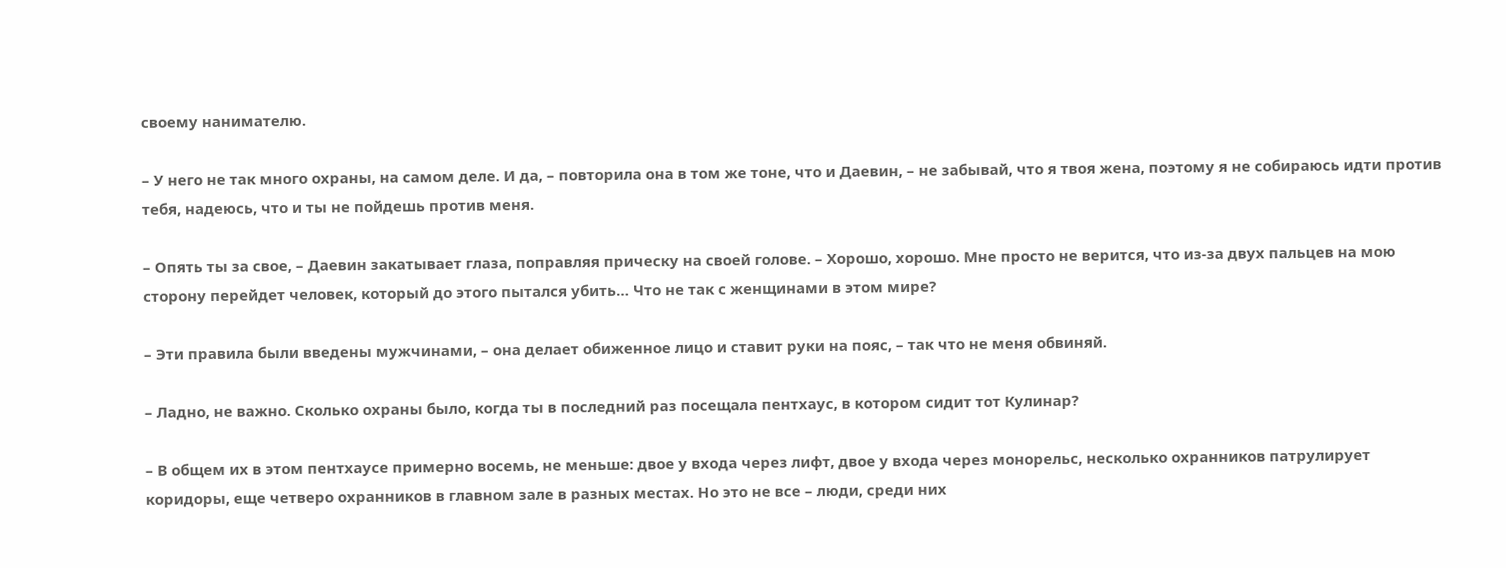своему нанимателю.

– У него не так много охраны, на самом деле. И да, – повторила она в том же тоне, что и Даевин, – не забывай, что я твоя жена, поэтому я не собираюсь идти против тебя, надеюсь, что и ты не пойдешь против меня.

– Опять ты за свое, – Даевин закатывает глаза, поправляя прическу на своей голове. – Хорошо, хорошо. Мне просто не верится, что из-за двух пальцев на мою сторону перейдет человек, который до этого пытался убить… Что не так с женщинами в этом мире?

– Эти правила были введены мужчинами, – она делает обиженное лицо и ставит руки на пояс, – так что не меня обвиняй.

– Ладно, не важно. Сколько охраны было, когда ты в последний раз посещала пентхаус, в котором сидит тот Кулинар?

– В общем их в этом пентхаусе примерно восемь, не меньше: двое у входа через лифт, двое у входа через монорельс, несколько охранников патрулирует коридоры, еще четверо охранников в главном зале в разных местах. Но это не все – люди, среди них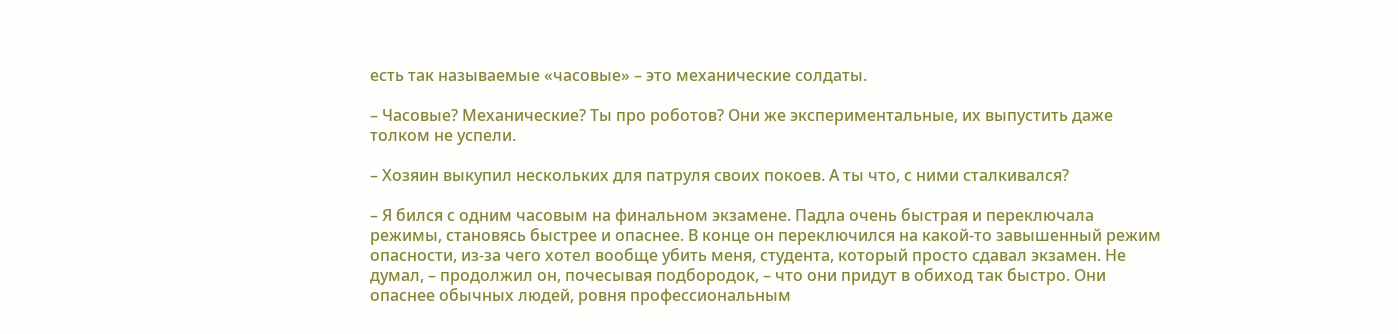есть так называемые «часовые» – это механические солдаты.

– Часовые? Механические? Ты про роботов? Они же экспериментальные, их выпустить даже толком не успели.

– Хозяин выкупил нескольких для патруля своих покоев. А ты что, с ними сталкивался?

– Я бился с одним часовым на финальном экзамене. Падла очень быстрая и переключала режимы, становясь быстрее и опаснее. В конце он переключился на какой-то завышенный режим опасности, из-за чего хотел вообще убить меня, студента, который просто сдавал экзамен. Не думал, – продолжил он, почесывая подбородок, – что они придут в обиход так быстро. Они опаснее обычных людей, ровня профессиональным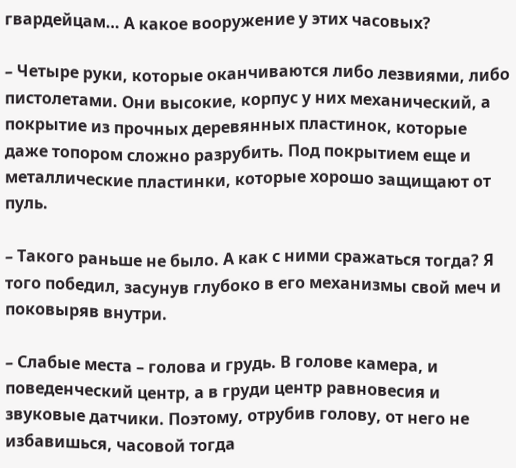гвардейцам… А какое вооружение у этих часовых?

– Четыре руки, которые оканчиваются либо лезвиями, либо пистолетами. Они высокие, корпус у них механический, а покрытие из прочных деревянных пластинок, которые даже топором сложно разрубить. Под покрытием еще и металлические пластинки, которые хорошо защищают от пуль.

– Такого раньше не было. А как с ними сражаться тогда? Я того победил, засунув глубоко в его механизмы свой меч и поковыряв внутри.

– Слабые места – голова и грудь. В голове камера, и поведенческий центр, а в груди центр равновесия и звуковые датчики. Поэтому, отрубив голову, от него не избавишься, часовой тогда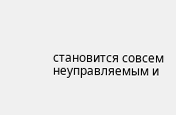становится совсем неуправляемым и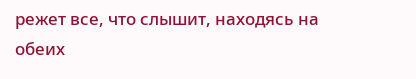режет все, что слышит, находясь на обеих